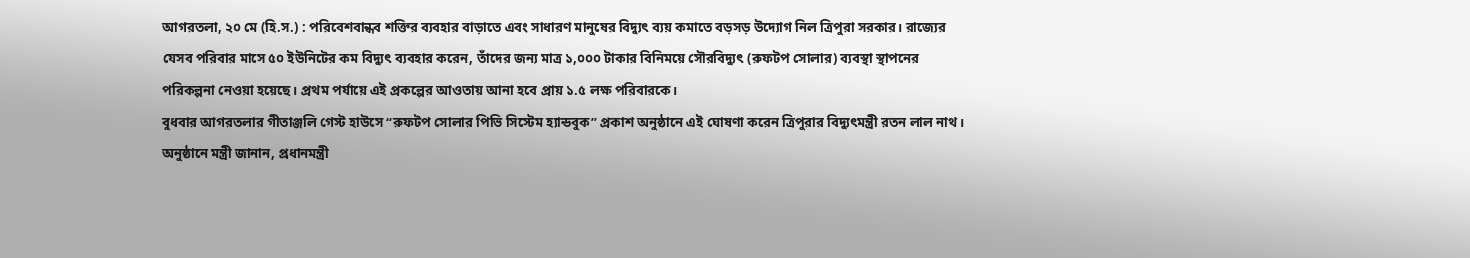আগরতলা, ২০ মে (হি.স.) : পরিবেশবান্ধব শক্তির ব্যবহার বাড়াতে এবং সাধারণ মানুষের বিদ্যুৎ ব্যয় কমাতে বড়সড় উদ্যোগ নিল ত্রিপুরা সরকার। রাজ্যের যেসব পরিবার মাসে ৫০ ইউনিটের কম বিদ্যুৎ ব্যবহার করেন, তাঁদের জন্য মাত্র ১,০০০ টাকার বিনিময়ে সৌরবিদ্যুৎ (রুফটপ সোলার) ব্যবস্থা স্থাপনের পরিকল্পনা নেওয়া হয়েছে। প্রথম পর্যায়ে এই প্রকল্পের আওতায় আনা হবে প্রায় ১.৫ লক্ষ পরিবারকে।
বুধবার আগরতলার গীতাঞ্জলি গেস্ট হাউসে “রুফটপ সোলার পিভি সিস্টেম হ্যান্ডবুক” প্রকাশ অনুষ্ঠানে এই ঘোষণা করেন ত্রিপুরার বিদ্যুৎমন্ত্রী রতন লাল নাথ।
অনুষ্ঠানে মন্ত্রী জানান, প্রধানমন্ত্রী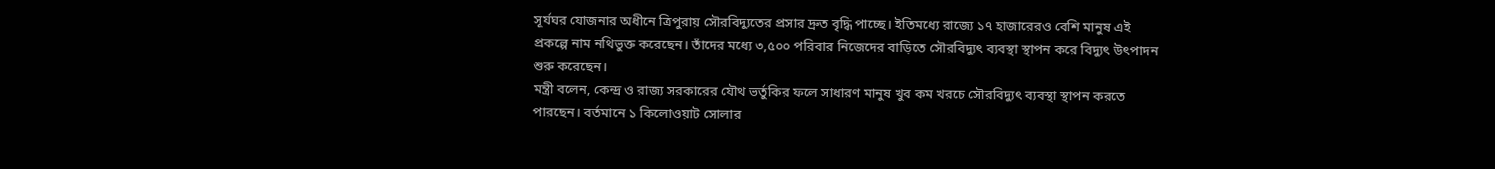সূর্যঘর যোজনার অধীনে ত্রিপুরায় সৌরবিদ্যুতের প্রসার দ্রুত বৃদ্ধি পাচ্ছে। ইতিমধ্যে রাজ্যে ১৭ হাজারেরও বেশি মানুষ এই প্রকল্পে নাম নথিভুক্ত করেছেন। তাঁদের মধ্যে ৩,৫০০ পরিবার নিজেদের বাড়িতে সৌরবিদ্যুৎ ব্যবস্থা স্থাপন করে বিদ্যুৎ উৎপাদন শুরু করেছেন।
মন্ত্রী বলেন, কেন্দ্র ও রাজ্য সরকারের যৌথ ভর্তুকির ফলে সাধারণ মানুষ খুব কম খরচে সৌরবিদ্যুৎ ব্যবস্থা স্থাপন করতে পারছেন। বর্তমানে ১ কিলোওয়াট সোলার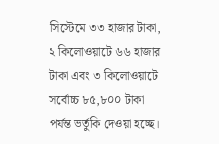সিস্টেমে ৩৩ হাজার টাকা, ২ কিলোওয়াটে ৬৬ হাজার টাকা এবং ৩ কিলোওয়াটে সর্বোচ্চ ৮৫,৮০০ টাকা পর্যন্ত ভর্তুকি দেওয়া হচ্ছে।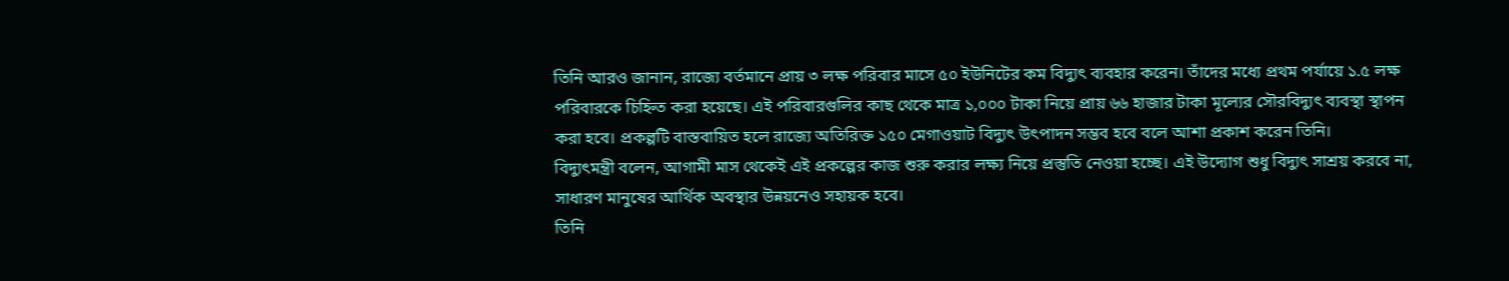তিনি আরও জানান, রাজ্যে বর্তমানে প্রায় ৩ লক্ষ পরিবার মাসে ৫০ ইউনিটের কম বিদ্যুৎ ব্যবহার করেন। তাঁদের মধ্যে প্রথম পর্যায়ে ১.৫ লক্ষ পরিবারকে চিহ্নিত করা হয়েছে। এই পরিবারগুলির কাছ থেকে মাত্র ১,০০০ টাকা নিয়ে প্রায় ৬৬ হাজার টাকা মূল্যের সৌরবিদ্যুৎ ব্যবস্থা স্থাপন করা হবে। প্রকল্পটি বাস্তবায়িত হলে রাজ্যে অতিরিক্ত ১৫০ মেগাওয়াট বিদ্যুৎ উৎপাদন সম্ভব হবে বলে আশা প্রকাশ করেন তিনি।
বিদ্যুৎমন্ত্রী বলেন, আগামী মাস থেকেই এই প্রকল্পের কাজ শুরু করার লক্ষ্য নিয়ে প্রস্তুতি নেওয়া হচ্ছে। এই উদ্যোগ শুধু বিদ্যুৎ সাশ্রয় করবে না, সাধারণ মানুষের আর্থিক অবস্থার উন্নয়নেও সহায়ক হবে।
তিনি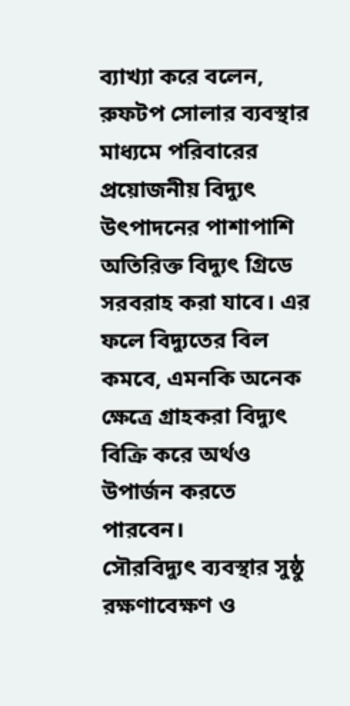ব্যাখ্যা করে বলেন, রুফটপ সোলার ব্যবস্থার মাধ্যমে পরিবারের প্রয়োজনীয় বিদ্যুৎ উৎপাদনের পাশাপাশি অতিরিক্ত বিদ্যুৎ গ্রিডে সরবরাহ করা যাবে। এর ফলে বিদ্যুতের বিল কমবে, এমনকি অনেক ক্ষেত্রে গ্রাহকরা বিদ্যুৎ বিক্রি করে অর্থও উপার্জন করতে পারবেন।
সৌরবিদ্যুৎ ব্যবস্থার সুষ্ঠু রক্ষণাবেক্ষণ ও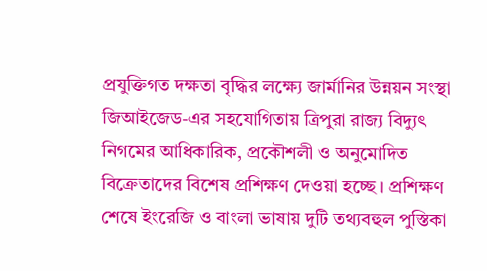প্রযুক্তিগত দক্ষতা বৃদ্ধির লক্ষ্যে জার্মানির উন্নয়ন সংস্থা জিআইজেড-এর সহযোগিতায় ত্রিপুরা রাজ্য বিদ্যুৎ নিগমের আধিকারিক, প্রকৌশলী ও অনুমোদিত বিক্রেতাদের বিশেষ প্রশিক্ষণ দেওয়া হচ্ছে। প্রশিক্ষণ শেষে ইংরেজি ও বাংলা ভাষায় দুটি তথ্যবহুল পুস্তিকা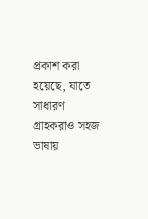প্রকাশ করা হয়েছে, যাতে সাধারণ গ্রাহকরাও সহজ ভাষায়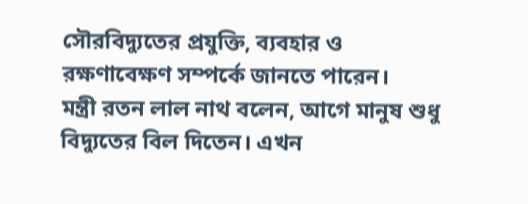সৌরবিদ্যুতের প্রযুক্তি, ব্যবহার ও রক্ষণাবেক্ষণ সম্পর্কে জানতে পারেন।
মন্ত্রী রতন লাল নাথ বলেন, আগে মানুষ শুধু বিদ্যুতের বিল দিতেন। এখন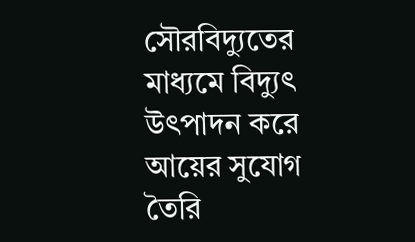সৌরবিদ্যুতের মাধ্যমে বিদ্যুৎ উৎপাদন করে আয়ের সুযোগ তৈরি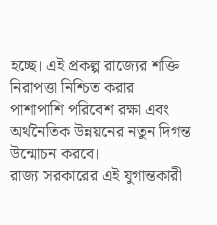হচ্ছে। এই প্রকল্প রাজ্যের শক্তি নিরাপত্তা নিশ্চিত করার পাশাপাশি পরিবেশ রক্ষা এবং অর্থনৈতিক উন্নয়নের নতুন দিগন্ত উন্মোচন করবে।
রাজ্য সরকারের এই যুগান্তকারী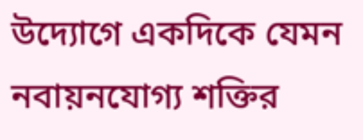উদ্যোগে একদিকে যেমন নবায়নযোগ্য শক্তির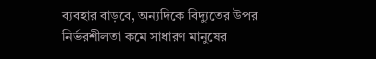ব্যবহার বাড়বে, অন্যদিকে বিদ্যুতের উপর নির্ভরশীলতা কমে সাধারণ মানুষের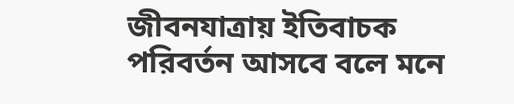জীবনযাত্রায় ইতিবাচক পরিবর্তন আসবে বলে মনে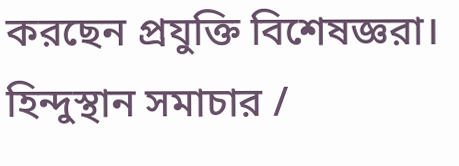করছেন প্রযুক্তি বিশেষজ্ঞরা।
হিন্দুস্থান সমাচার /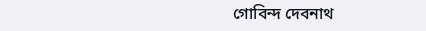গোবিন্দ দেবনাথ